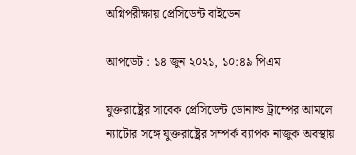অগ্নিপরীক্ষায় প্রেসিডেন্ট বাইডেন

আপডেট : ১৪ জুন ২০২১, ১০:৪৯ পিএম

যুক্তরাষ্ট্রের সাবেক প্রেসিডেন্ট ডোনাল্ড ট্রাম্পের আমলে ন্যাটোর সঙ্গে যুক্তরাষ্ট্রের সম্পর্ক ব্যাপক নাজুক অবস্থায়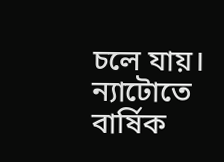চলে যায়। ন্যাটোতে বার্ষিক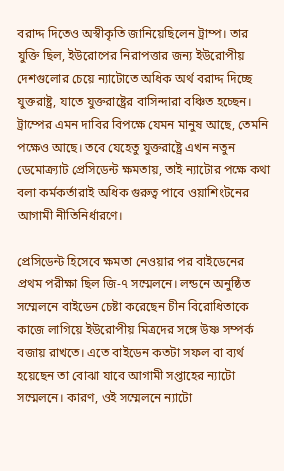বরাদ্দ দিতেও অস্বীকৃতি জানিয়েছিলেন ট্রাম্প। তার যুক্তি ছিল, ইউরোপের নিরাপত্তার জন্য ইউরোপীয় দেশগুলোর চেয়ে ন্যাটোতে অধিক অর্থ বরাদ্দ দিচ্ছে যুক্তরাষ্ট্র, যাতে যুক্তরাষ্ট্রের বাসিন্দারা বঞ্চিত হচ্ছেন। ট্রাম্পের এমন দাবির বিপক্ষে যেমন মানুষ আছে, তেমনি পক্ষেও আছে। তবে যেহেতু যুক্তরাষ্ট্রে এখন নতুন ডেমোক্র্যাট প্রেসিডেন্ট ক্ষমতায়, তাই ন্যাটোর পক্ষে কথা বলা কর্মকর্তারাই অধিক গুরুত্ব পাবে ওয়াশিংটনের আগামী নীতিনির্ধারণে।

প্রেসিডেন্ট হিসেবে ক্ষমতা নেওয়ার পর বাইডেনের প্রথম পরীক্ষা ছিল জি-৭ সম্মেলনে। লন্ডনে অনুষ্ঠিত সম্মেলনে বাইডেন চেষ্টা করেছেন চীন বিরোধিতাকে কাজে লাগিয়ে ইউরোপীয় মিত্রদের সঙ্গে উষ্ণ সম্পর্ক বজায় রাখতে। এতে বাইডেন কতটা সফল বা ব্যর্থ হয়েছেন তা বোঝা যাবে আগামী সপ্তাহের ন্যাটো সম্মেলনে। কারণ, ওই সম্মেলনে ন্যাটো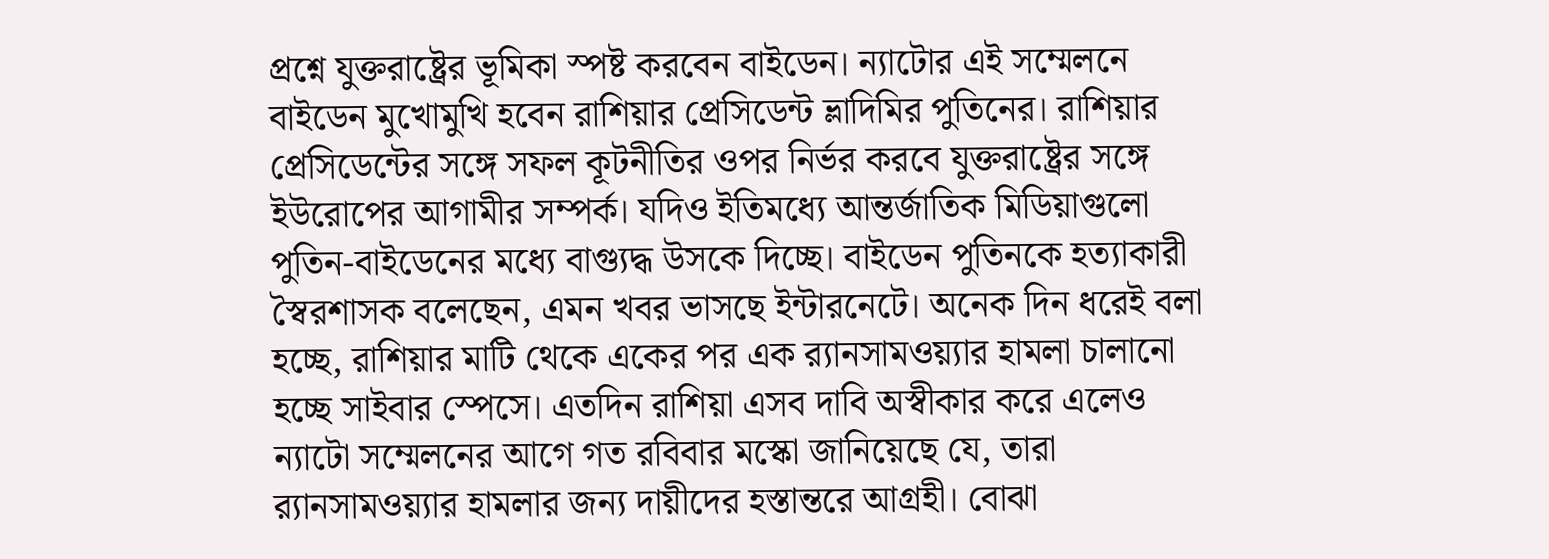প্রশ্নে যুক্তরাষ্ট্রের ভূমিকা স্পষ্ট করবেন বাইডেন। ন্যাটোর এই সম্মেলনে বাইডেন মুখোমুখি হবেন রাশিয়ার প্রেসিডেন্ট ভ্লাদিমির পুতিনের। রাশিয়ার প্রেসিডেন্টের সঙ্গে সফল কূটনীতির ওপর নির্ভর করবে যুক্তরাষ্ট্রের সঙ্গে ইউরোপের আগামীর সম্পর্ক। যদিও ইতিমধ্যে আন্তর্জাতিক মিডিয়াগুলো পুতিন-বাইডেনের মধ্যে বাগ্যুদ্ধ উসকে দিচ্ছে। বাইডেন পুতিনকে হত্যাকারী স্বৈরশাসক বলেছেন, এমন খবর ভাসছে ইন্টারনেটে। অনেক দিন ধরেই বলা হচ্ছে, রাশিয়ার মাটি থেকে একের পর এক র‌্যানসামওয়্যার হামলা চালানো হচ্ছে সাইবার স্পেসে। এতদিন রাশিয়া এসব দাবি অস্বীকার করে এলেও ন্যাটো সম্মেলনের আগে গত রবিবার মস্কো জানিয়েছে যে, তারা র‌্যানসামওয়্যার হামলার জন্য দায়ীদের হস্তান্তরে আগ্রহী। বোঝা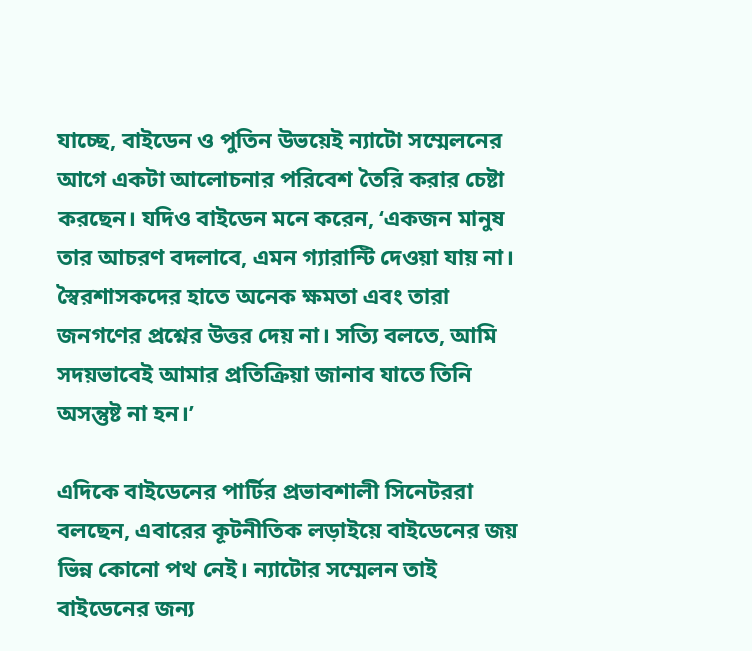যাচ্ছে, বাইডেন ও পুতিন উভয়েই ন্যাটো সম্মেলনের আগে একটা আলোচনার পরিবেশ তৈরি করার চেষ্টা করছেন। যদিও বাইডেন মনে করেন, ‘একজন মানুষ তার আচরণ বদলাবে, এমন গ্যারান্টি দেওয়া যায় না। স্বৈরশাসকদের হাতে অনেক ক্ষমতা এবং তারা জনগণের প্রশ্নের উত্তর দেয় না। সত্যি বলতে, আমি সদয়ভাবেই আমার প্রতিক্রিয়া জানাব যাতে তিনি অসন্তুষ্ট না হন।’

এদিকে বাইডেনের পার্টির প্রভাবশালী সিনেটররা বলছেন, এবারের কূটনীতিক লড়াইয়ে বাইডেনের জয় ভিন্ন কোনো পথ নেই। ন্যাটোর সম্মেলন তাই বাইডেনের জন্য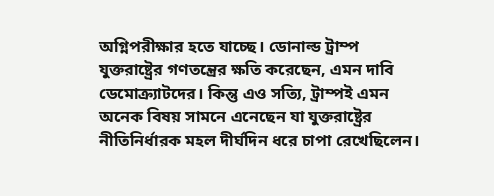অগ্নিপরীক্ষার হতে যাচ্ছে। ডোনাল্ড ট্রাম্প যুক্তরাষ্ট্রের গণতন্ত্রের ক্ষতি করেছেন, এমন দাবি ডেমোক্র্যাটদের। কিন্তু এও সত্যি, ট্রাম্পই এমন অনেক বিষয় সামনে এনেছেন যা যুক্তরাষ্ট্রের নীতিনির্ধারক মহল দীর্ঘদিন ধরে চাপা রেখেছিলেন।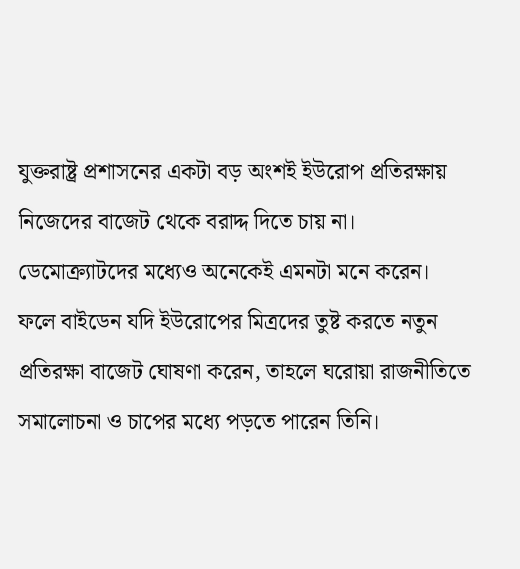যুক্তরাষ্ট্র প্রশাসনের একটা বড় অংশই ইউরোপ প্রতিরক্ষায় নিজেদের বাজেট থেকে বরাদ্দ দিতে চায় না। ডেমোক্র্যাটদের মধ্যেও অনেকেই এমনটা মনে করেন। ফলে বাইডেন যদি ইউরোপের মিত্রদের তুষ্ট করতে নতুন প্রতিরক্ষা বাজেট ঘোষণা করেন, তাহলে ঘরোয়া রাজনীতিতে সমালোচনা ও চাপের মধ্যে পড়তে পারেন তিনি।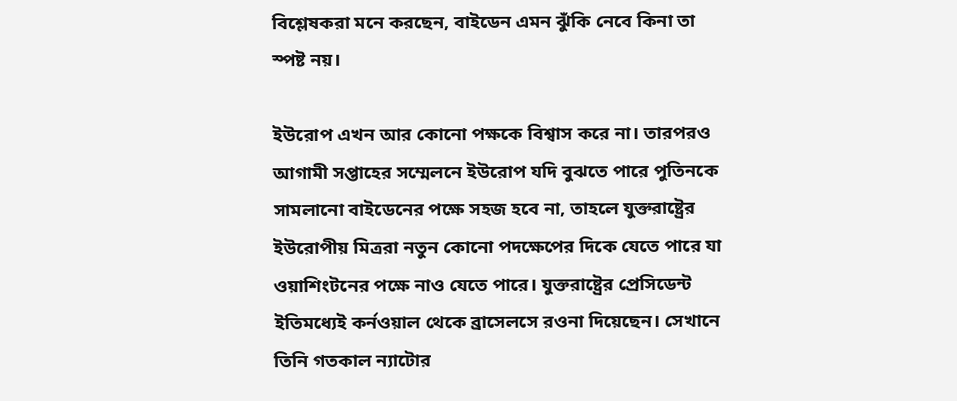বিশ্লেষকরা মনে করছেন, বাইডেন এমন ঝুঁকি নেবে কিনা তা স্পষ্ট নয়।

ইউরোপ এখন আর কোনো পক্ষকে বিশ্বাস করে না। তারপরও আগামী সপ্তাহের সম্মেলনে ইউরোপ যদি বুঝতে পারে পুতিনকে সামলানো বাইডেনের পক্ষে সহজ হবে না, তাহলে যুক্তরাষ্ট্রের ইউরোপীয় মিত্ররা নতুন কোনো পদক্ষেপের দিকে যেতে পারে যা ওয়াশিংটনের পক্ষে নাও যেতে পারে। যুক্তরাষ্ট্রের প্রেসিডেন্ট ইতিমধ্যেই কর্নওয়াল থেকে ব্রাসেলসে রওনা দিয়েছেন। সেখানে তিনি গতকাল ন্যাটোর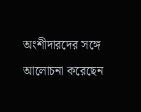অংশীদারদের সঙ্গে আলোচনা করেছেন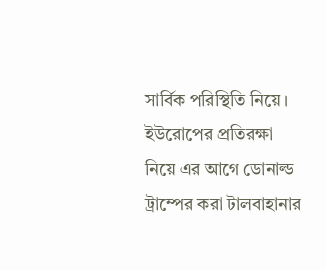সার্বিক পরিস্থিতি নিয়ে। ইউরোপের প্রতিরক্ষা নিয়ে এর আগে ডোনাল্ড ট্রাম্পের করা টালবাহানার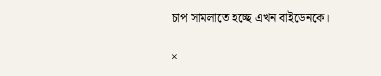চাপ সামলাতে হচ্ছে এখন বাইডেনকে।

×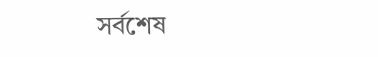সর্বশেষ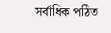সর্বাধিক পঠিত